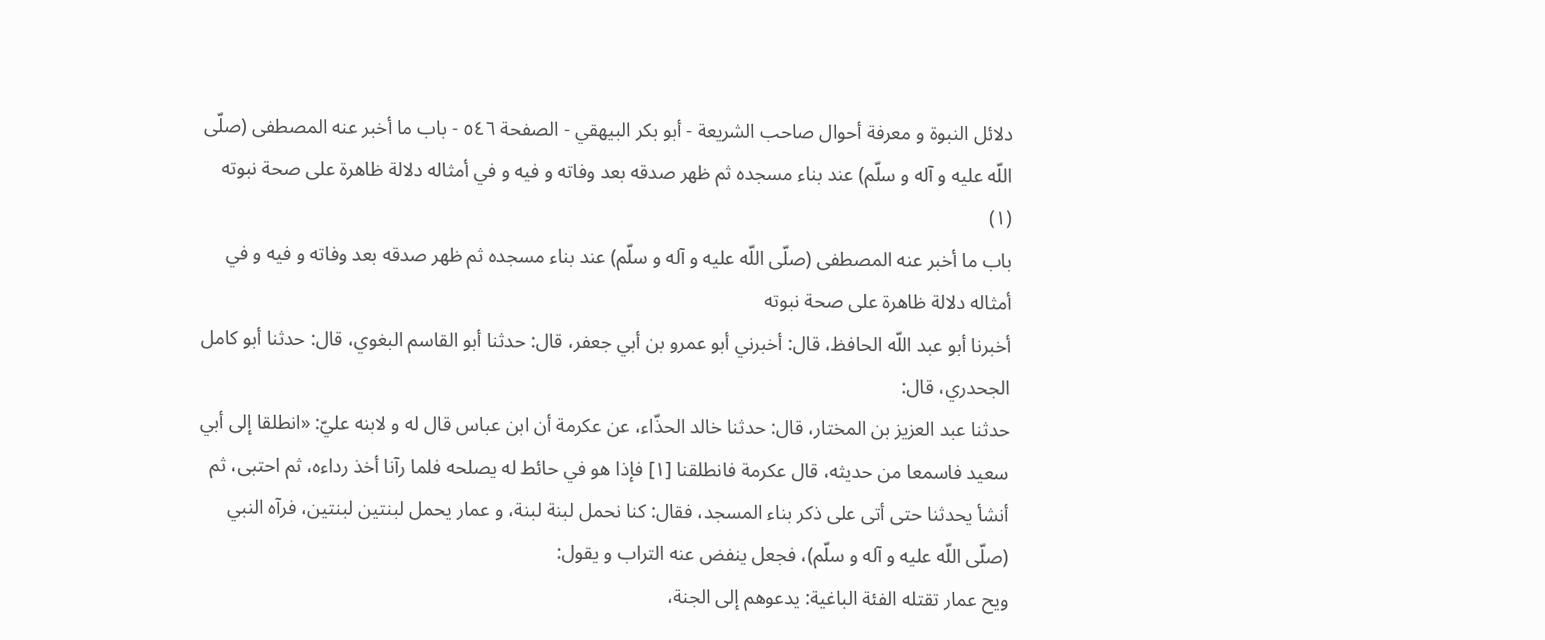دلائل النبوة و معرفة أحوال صاحب الشريعة - أبو بكر البيهقي - الصفحة ٥٤٦ - باب ما أخبر عنه المصطفى (صلّى اللّه عليه و آله و سلّم) عند بناء مسجده ثم ظهر صدقه بعد وفاته و فيه و في أمثاله دلالة ظاهرة على صحة نبوته
(١)
باب ما أخبر عنه المصطفى (صلّى اللّه عليه و آله و سلّم) عند بناء مسجده ثم ظهر صدقه بعد وفاته و فيه و في أمثاله دلالة ظاهرة على صحة نبوته
أخبرنا أبو عبد اللّه الحافظ، قال: أخبرني أبو عمرو بن أبي جعفر، قال: حدثنا أبو القاسم البغوي، قال: حدثنا أبو كامل الجحدري، قال:
حدثنا عبد العزيز بن المختار، قال: حدثنا خالد الحذّاء، عن عكرمة أن ابن عباس قال له و لابنه عليّ: «انطلقا إلى أبي سعيد فاسمعا من حديثه، قال عكرمة فانطلقنا [١] فإذا هو في حائط له يصلحه فلما رآنا أخذ رداءه، ثم احتبى، ثم أنشأ يحدثنا حتى أتى على ذكر بناء المسجد، فقال: كنا نحمل لبنة لبنة، و عمار يحمل لبنتين لبنتين، فرآه النبي (صلّى اللّه عليه و آله و سلّم)، فجعل ينفض عنه التراب و يقول:
ويح عمار تقتله الفئة الباغية: يدعوهم إلى الجنة،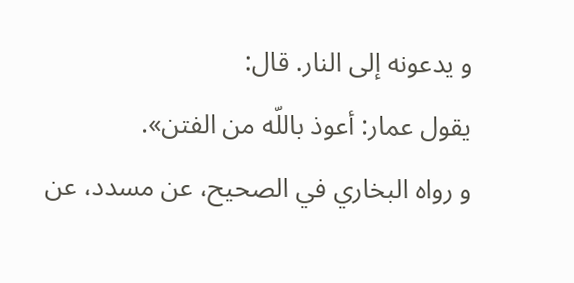و يدعونه إلى النار. قال:
يقول عمار: أعوذ باللّه من الفتن».
و رواه البخاري في الصحيح، عن مسدد، عن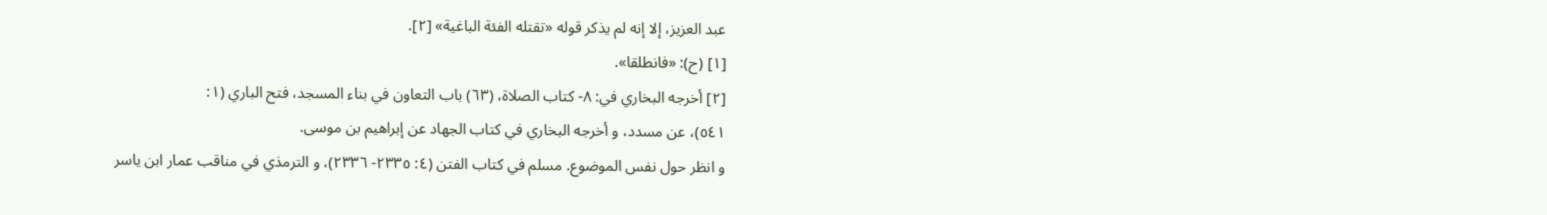عبد العزيز، إلا إنه لم يذكر قوله «تقتله الفئة الباغية» [٢].
[١] (ح): «فانطلقا».
[٢] أخرجه البخاري في: ٨- كتاب الصلاة، (٦٣) باب التعاون في بناء المسجد، فتح الباري (١:
٥٤١)، عن مسدد، و أخرجه البخاري في كتاب الجهاد عن إبراهيم بن موسى.
و انظر حول نفس الموضوع. مسلم في كتاب الفتن (٤: ٢٣٣٥- ٢٣٣٦)، و الترمذي في مناقب عمار ابن ياسر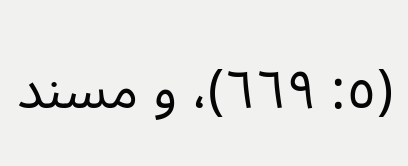(٥: ٦٦٩)، و مسند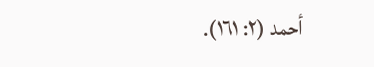أحمد (٢: ١٦١).